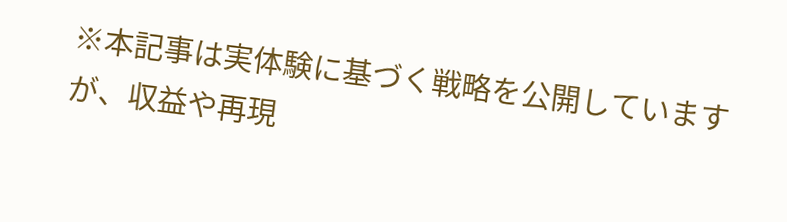※本記事は実体験に基づく戦略を公開していますが、収益や再現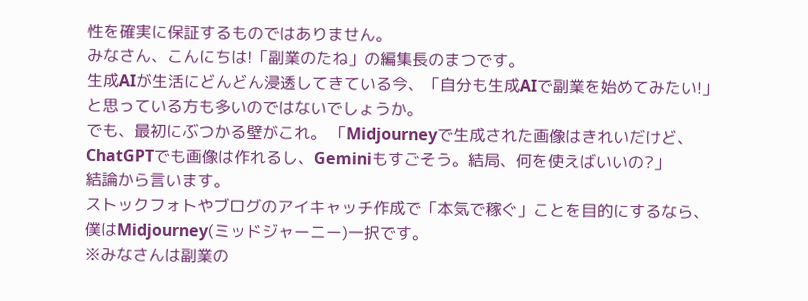性を確実に保証するものではありません。
みなさん、こんにちは!「副業のたね」の編集長のまつです。
生成AIが生活にどんどん浸透してきている今、「自分も生成AIで副業を始めてみたい!」と思っている方も多いのではないでしょうか。
でも、最初にぶつかる壁がこれ。 「Midjourneyで生成された画像はきれいだけど、ChatGPTでも画像は作れるし、Geminiもすごそう。結局、何を使えばいいの?」
結論から言います。
ストックフォトやブログのアイキャッチ作成で「本気で稼ぐ」ことを目的にするなら、僕はMidjourney(ミッドジャーニー)一択です。
※みなさんは副業の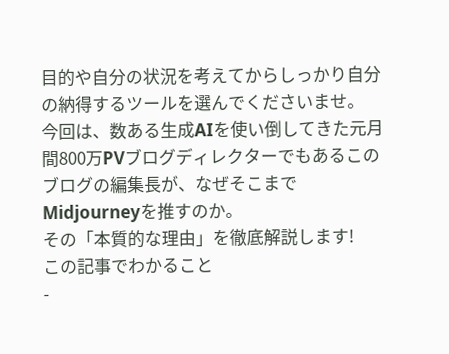目的や自分の状況を考えてからしっかり自分の納得するツールを選んでくださいませ。
今回は、数ある生成AIを使い倒してきた元月間800万PVブログディレクターでもあるこのブログの編集長が、なぜそこまでMidjourneyを推すのか。
その「本質的な理由」を徹底解説します!
この記事でわかること
-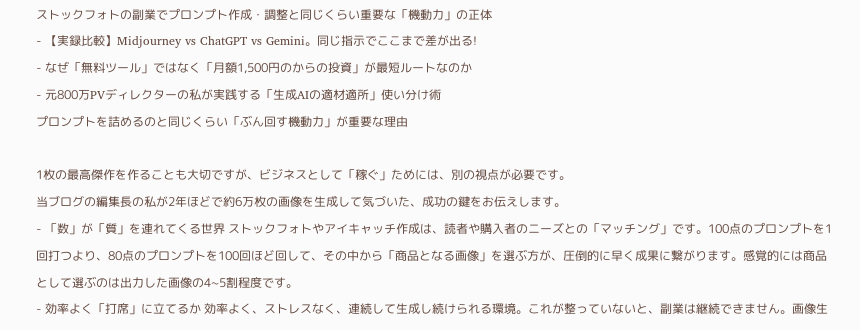ストックフォトの副業でプロンプト作成・調整と同じくらい重要な「機動力」の正体
- 【実録比較】Midjourney vs ChatGPT vs Gemini。同じ指示でここまで差が出る!
- なぜ「無料ツール」ではなく「月額1,500円のからの投資」が最短ルートなのか
- 元800万PVディレクターの私が実践する「生成AIの適材適所」使い分け術
プロンプトを詰めるのと同じくらい「ぶん回す機動力」が重要な理由

1枚の最高傑作を作ることも大切ですが、ビジネスとして「稼ぐ」ためには、別の視点が必要です。
当ブログの編集長の私が2年ほどで約6万枚の画像を生成して気づいた、成功の鍵をお伝えします。
- 「数」が「質」を連れてくる世界 ストックフォトやアイキャッチ作成は、読者や購入者のニーズとの「マッチング」です。100点のプロンプトを1回打つより、80点のプロンプトを100回ほど回して、その中から「商品となる画像」を選ぶ方が、圧倒的に早く成果に繋がります。感覚的には商品として選ぶのは出力した画像の4~5割程度です。
- 効率よく「打席」に立てるか 効率よく、ストレスなく、連続して生成し続けられる環境。これが整っていないと、副業は継続できません。画像生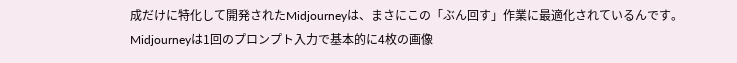成だけに特化して開発されたMidjourneyは、まさにこの「ぶん回す」作業に最適化されているんです。
Midjourneyは1回のプロンプト入力で基本的に4枚の画像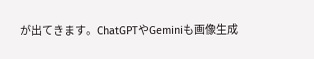が出てきます。ChatGPTやGeminiも画像生成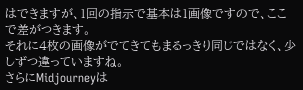はできますが、1回の指示で基本は1画像ですので、ここで差がつきます。
それに4枚の画像がでてきてもまるっきり同じではなく、少しずつ違っていますね。
さらにMidjourneyは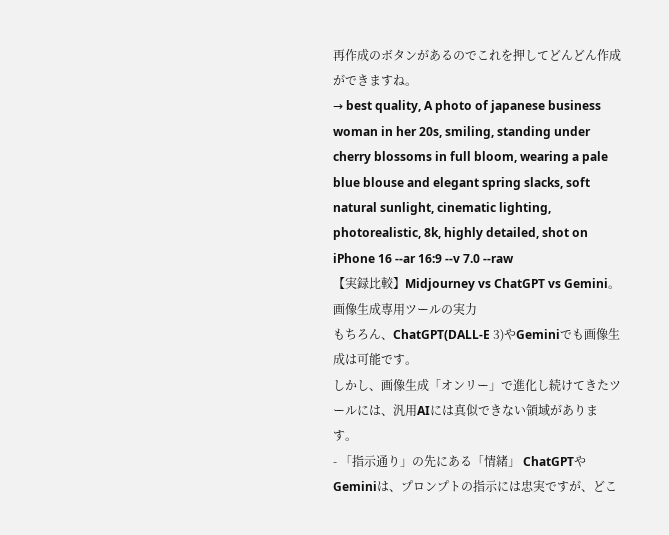再作成のボタンがあるのでこれを押してどんどん作成ができますね。
→ best quality, A photo of japanese business woman in her 20s, smiling, standing under cherry blossoms in full bloom, wearing a pale blue blouse and elegant spring slacks, soft natural sunlight, cinematic lighting, photorealistic, 8k, highly detailed, shot on iPhone 16 --ar 16:9 --v 7.0 --raw
【実録比較】Midjourney vs ChatGPT vs Gemini。画像生成専用ツールの実力
もちろん、ChatGPT(DALL-E 3)やGeminiでも画像生成は可能です。
しかし、画像生成「オンリー」で進化し続けてきたツールには、汎用AIには真似できない領域があります。
- 「指示通り」の先にある「情緒」 ChatGPTやGeminiは、プロンプトの指示には忠実ですが、どこ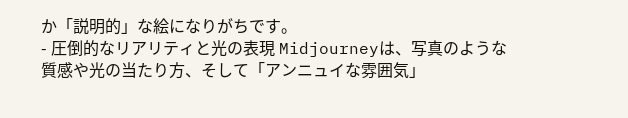か「説明的」な絵になりがちです。
- 圧倒的なリアリティと光の表現 Midjourneyは、写真のような質感や光の当たり方、そして「アンニュイな雰囲気」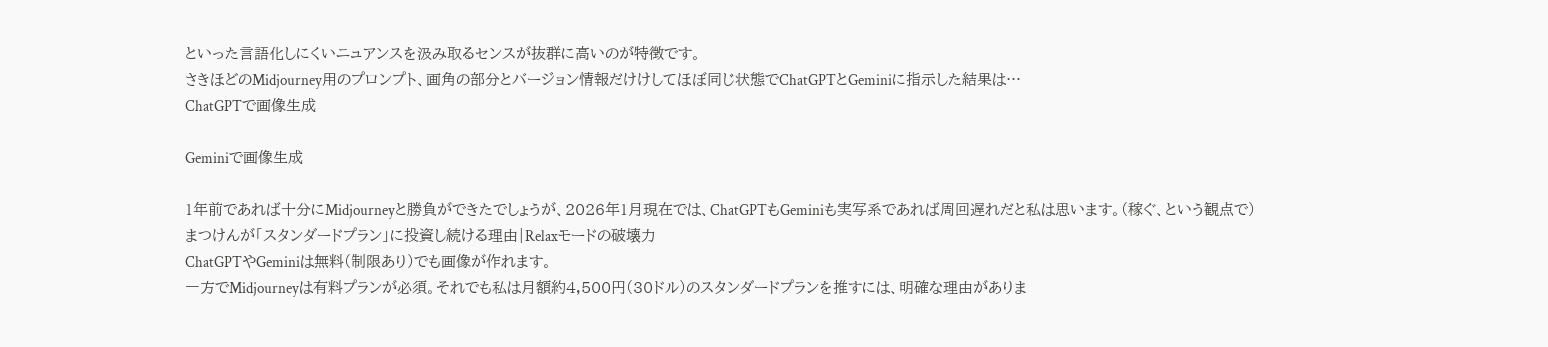といった言語化しにくいニュアンスを汲み取るセンスが抜群に高いのが特徴です。
さきほどのMidjourney用のプロンプト、画角の部分とバージョン情報だけけしてほぼ同じ状態でChatGPTとGeminiに指示した結果は…
ChatGPTで画像生成

Geminiで画像生成

1年前であれば十分にMidjourneyと勝負ができたでしょうが、2026年1月現在では、ChatGPTもGeminiも実写系であれば周回遅れだと私は思います。(稼ぐ、という観点で)
まつけんが「スタンダードプラン」に投資し続ける理由|Relaxモードの破壊力
ChatGPTやGeminiは無料(制限あり)でも画像が作れます。
一方でMidjourneyは有料プランが必須。それでも私は月額約4,500円(30ドル)のスタンダードプランを推すには、明確な理由がありま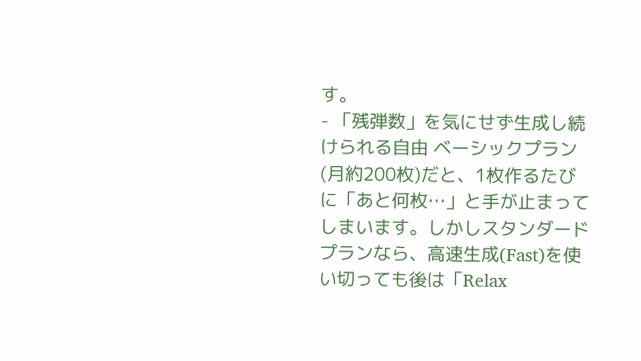す。
- 「残弾数」を気にせず生成し続けられる自由 ベーシックプラン(月約200枚)だと、1枚作るたびに「あと何枚…」と手が止まってしまいます。しかしスタンダードプランなら、高速生成(Fast)を使い切っても後は「Relax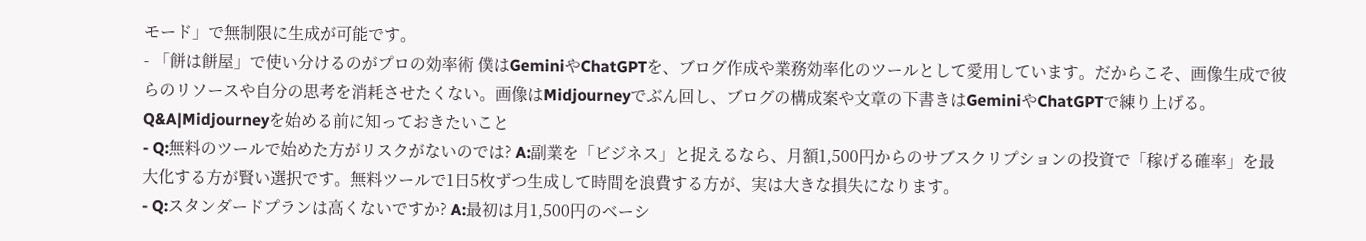モード」で無制限に生成が可能です。
- 「餅は餅屋」で使い分けるのがプロの効率術 僕はGeminiやChatGPTを、ブログ作成や業務効率化のツールとして愛用しています。だからこそ、画像生成で彼らのリソースや自分の思考を消耗させたくない。画像はMidjourneyでぶん回し、ブログの構成案や文章の下書きはGeminiやChatGPTで練り上げる。
Q&A|Midjourneyを始める前に知っておきたいこと
- Q:無料のツールで始めた方がリスクがないのでは? A:副業を「ビジネス」と捉えるなら、月額1,500円からのサブスクリプションの投資で「稼げる確率」を最大化する方が賢い選択です。無料ツールで1日5枚ずつ生成して時間を浪費する方が、実は大きな損失になります。
- Q:スタンダードプランは高くないですか? A:最初は月1,500円のベーシ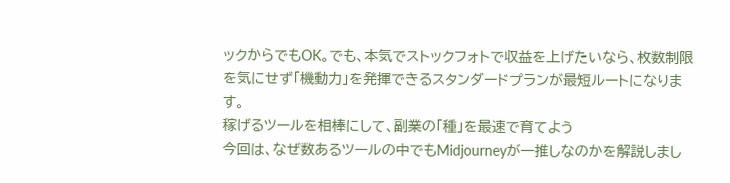ックからでもOK。でも、本気でストックフォトで収益を上げたいなら、枚数制限を気にせず「機動力」を発揮できるスタンダードプランが最短ルートになります。
稼げるツールを相棒にして、副業の「種」を最速で育てよう
今回は、なぜ数あるツールの中でもMidjourneyが一推しなのかを解説しまし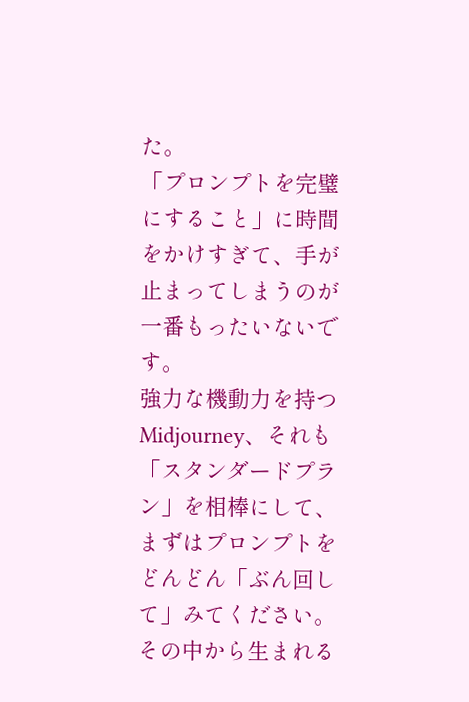た。
「プロンプトを完璧にすること」に時間をかけすぎて、手が止まってしまうのが一番もったいないです。
強力な機動力を持つMidjourney、それも「スタンダードプラン」を相棒にして、まずはプロンプトをどんどん「ぶん回して」みてください。
その中から生まれる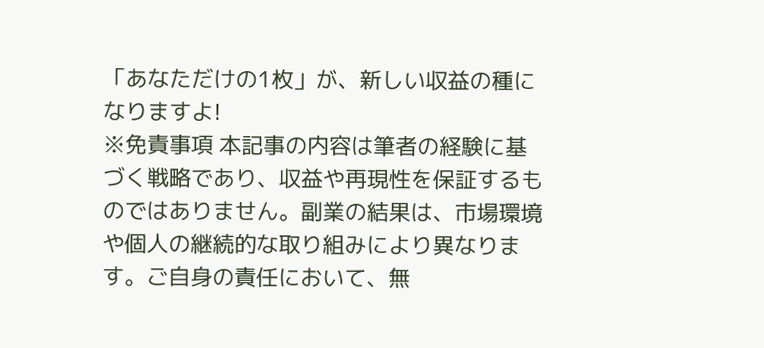「あなただけの1枚」が、新しい収益の種になりますよ!
※免責事項 本記事の内容は筆者の経験に基づく戦略であり、収益や再現性を保証するものではありません。副業の結果は、市場環境や個人の継続的な取り組みにより異なります。ご自身の責任において、無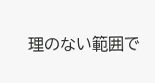理のない範囲で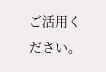ご活用ください。